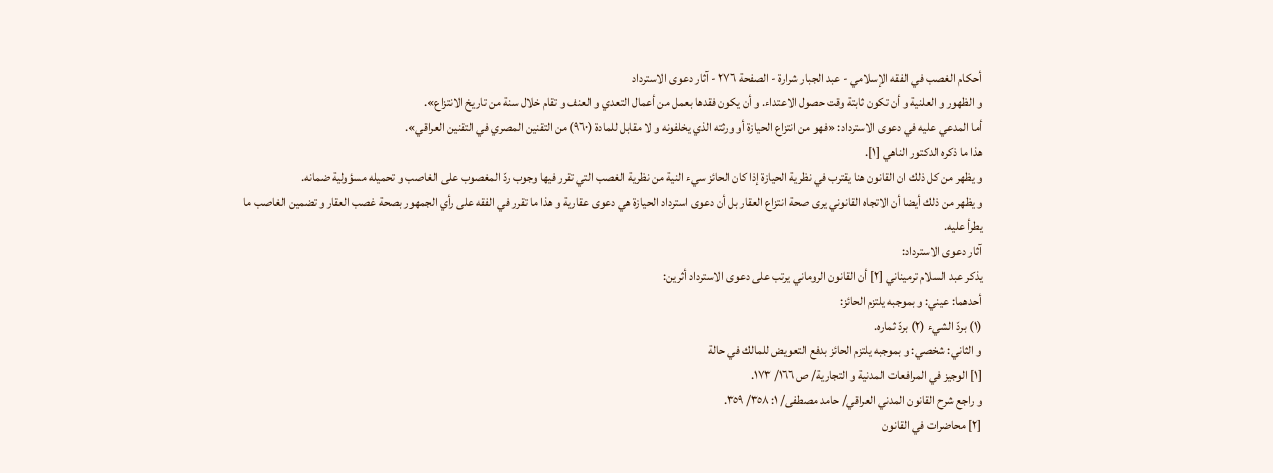أحكام الغصب في الفقه الإسلامي - عبد الجبار شرارة - الصفحة ٢٧٦ - آثار دعوى الاسترداد
و الظهور و العلنية و أن تكون ثابتة وقت حصول الاعتداء. و أن يكون فقدها بعمل من أعمال التعدي و العنف و تقام خلال سنة من تاريخ الانتزاع».
أما المدعي عليه في دعوى الاسترداد: «فهو من انتزاع الحيازة أو ورثته الذي يخلفونه و لا مقابل للمادة (٩٦٠) من التقنين المصري في التقنين العراقي».
هذا ما ذكره الدكتور الناهي [١].
و يظهر من كل ذلك ان القانون هنا يقترب في نظرية الحيازة إذا كان الحائز سيء النية من نظرية الغصب التي تقرر فيها وجوب ردّ المغصوب على الغاصب و تحميله مسؤولية ضمانه.
و يظهر من ذلك أيضا أن الاتجاه القانوني يرى صحة انتزاع العقار بل أن دعوى استرداد الحيازة هي دعوى عقارية و هذا ما تقرر في الفقه على رأي الجمهور بصحة غصب العقار و تضمين الغاصب ما يطرأ عليه.
آثار دعوى الاسترداد:
يذكر عبد السلام ترميناني [٢] أن القانون الروماني يرتب على دعوى الاسترداد أثرين:
أحدهما: عيني: و بموجبه يلتزم الحائز:
(١) بردّ الشيء (٢) بردّ ثماره.
و الثاني: شخصي: و بموجبه يلتزم الحائز بدفع التعويض للمالك في حالة
[١] الوجيز في المرافعات المدنية و التجارية/ ص ١٦٦/ ١٧٣.
و راجع شرح القانون المدني العراقي/ حامد مصطفى/ ١: ٣٥٨/ ٣٥٩.
[٢] محاضرات في القانون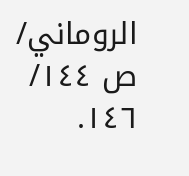الروماني/ ص ١٤٤/ ١٤٦.